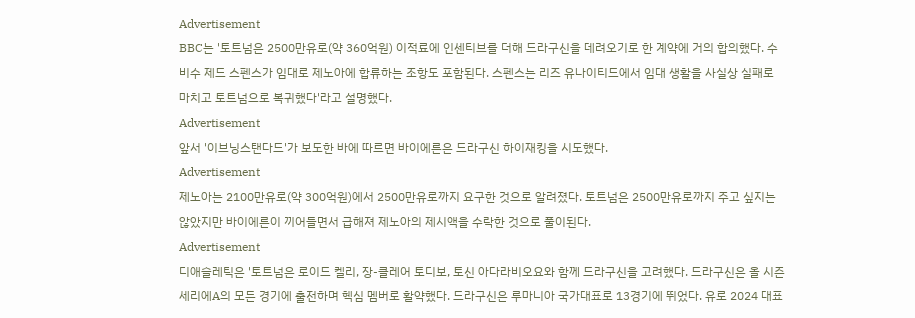Advertisement
BBC는 '토트넘은 2500만유로(약 360억원) 이적료에 인센티브를 더해 드라구신을 데려오기로 한 계약에 거의 합의했다. 수비수 제드 스펜스가 임대로 제노아에 합류하는 조항도 포함된다. 스펜스는 리즈 유나이티드에서 임대 생활을 사실상 실패로 마치고 토트넘으로 복귀했다'라고 설명했다.
Advertisement
앞서 '이브닝스탠다드'가 보도한 바에 따르면 바이에른은 드라구신 하이재킹을 시도했다.
Advertisement
제노아는 2100만유로(약 300억원)에서 2500만유로까지 요구한 것으로 알려졌다. 토트넘은 2500만유로까지 주고 싶지는 않았지만 바이에른이 끼어들면서 급해져 제노아의 제시액을 수락한 것으로 풀이된다.
Advertisement
디애슬레틱은 '토트넘은 로이드 켈리, 장-클레어 토디보, 토신 아다라비오요와 함께 드라구신을 고려했다. 드라구신은 올 시즌 세리에A의 모든 경기에 출전하며 헥심 멤버로 활약했다. 드라구신은 루마니아 국가대표로 13경기에 뛰었다. 유로 2024 대표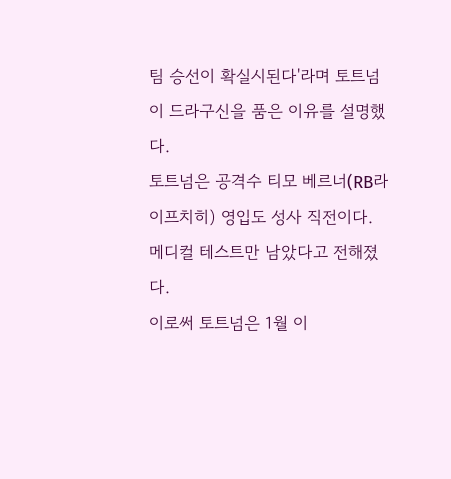팀 승선이 확실시된다'라며 토트넘이 드라구신을 품은 이유를 설명했다.
토트넘은 공격수 티모 베르너(RB라이프치히) 영입도 성사 직전이다. 메디컬 테스트만 남았다고 전해졌다.
이로써 토트넘은 1월 이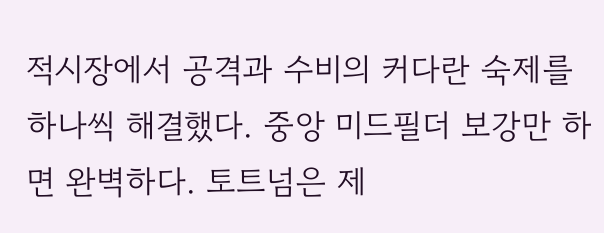적시장에서 공격과 수비의 커다란 숙제를 하나씩 해결했다. 중앙 미드필더 보강만 하면 완벽하다. 토트넘은 제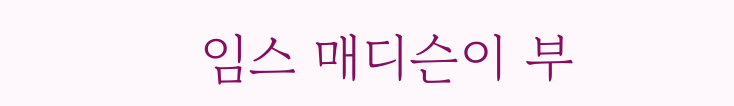임스 매디슨이 부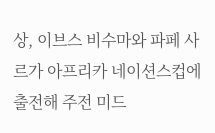상, 이브스 비수마와 파페 사르가 아프리카 네이션스컵에 출전해 주전 미드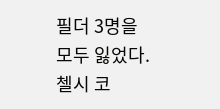필더 3명을 모두 잃었다. 첼시 코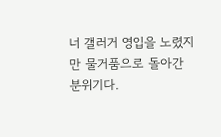너 갤러거 영입을 노렸지만 물거품으로 돌아간 분위기다.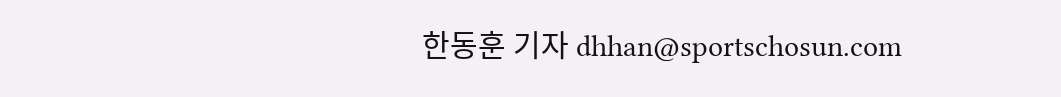한동훈 기자 dhhan@sportschosun.com